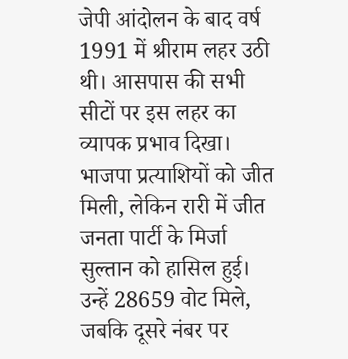जेपी आंदोलन के बाद वर्ष 1991 में श्रीराम लहर उठी थी। आसपास की सभी सीटों पर इस लहर का व्यापक प्रभाव दिखा। भाजपा प्रत्याशियों को जीत मिली, लेकिन रारी में जीत जनता पार्टी के मिर्जा सुल्तान को हासिल हुई।
उन्हें 28659 वोट मिले, जबकि दूसरे नंबर पर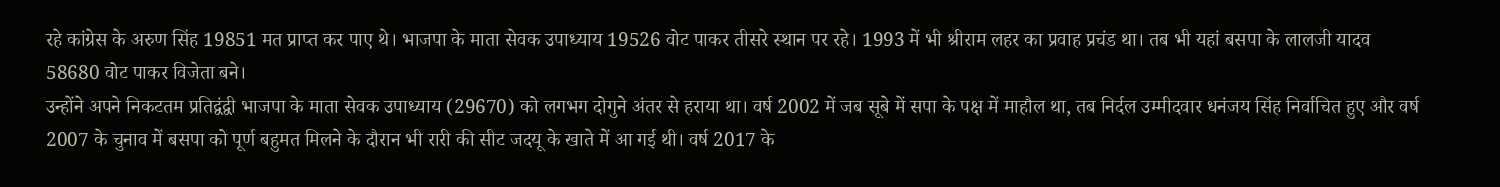रहे कांग्रेस के अरुण सिंह 19851 मत प्राप्त कर पाए थे। भाजपा के माता सेवक उपाध्याय 19526 वोट पाकर तीसरे स्थान पर रहे। 1993 में भी श्रीराम लहर का प्रवाह प्रचंड था। तब भी यहां बसपा के लालजी यादव 58680 वोट पाकर विजेता बने।
उन्होंने अपने निकटतम प्रतिद्वंद्वी भाजपा के माता सेवक उपाध्याय (29670) को लगभग दोगुने अंतर से हराया था। वर्ष 2002 में जब सूबे में सपा के पक्ष में माहौल था, तब निर्दल उम्मीदवार धनंजय सिंह निर्वाचित हुए और वर्ष 2007 के चुनाव में बसपा को पूर्ण बहुमत मिलने के दौरान भी रारी की सीट जदयू के खाते में आ गई थी। वर्ष 2017 के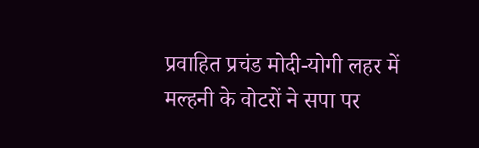प्रवाहित प्रचंड मोदी-योगी लहर में मल्हनी के वोटरों ने सपा पर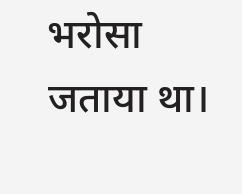भरोसा जताया था।